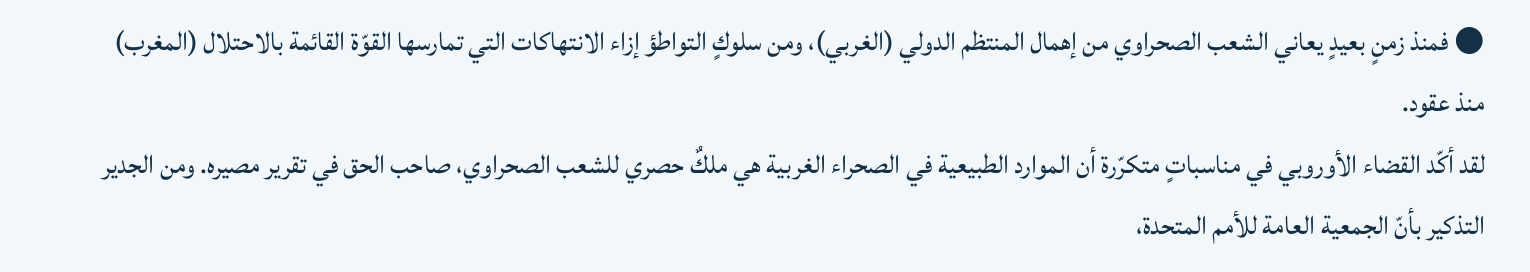● فمنذ زمنٍ بعيدٍ يعاني الشعب الصحراوي من إهمال المنتظم الدولي (الغربي)، ومن سلوكٍ التواطؤ إزاء الانتهاكات التي تمارسها القوّة القائمة بالاحتلال (المغرب) منذ عقود.
لقد أكّد القضاء الأوروبي في مناسباتٍ متكرّرة أن الموارد الطبيعية في الصحراء الغربية هي ملكٌ حصري للشعب الصحراوي، صاحب الحق في تقرير مصيره. ومن الجدير التذكير بأنّ الجمعية العامة للأمم المتحدة،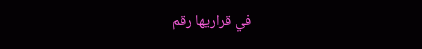في قراريها رقم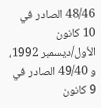48/46 الصادر في 10 كانون الأول/ديسمبر 1992، و 49/40 الصادر في 9 كانون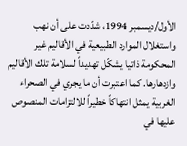الأول/ديسمبر 1994، شدّدت على أن نهب واستغلال الموارد الطبيعية في الأقاليم غير المحكومة ذاتيا يشكّل تهديداً لسلامة تلك الأقاليم وازدهارها. كما اعتبرت أن ما يجري في الصحراء الغربية يمثل انتهاكاً خطيراً للالتزامات المنصوص عليها في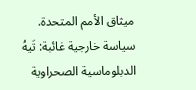ميثاق الأمم المتحدة.
سياسة خارجية غائبة: تَيهُ الدبلوماسية الصحراوية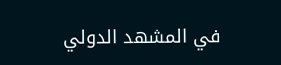في المشهد الدولي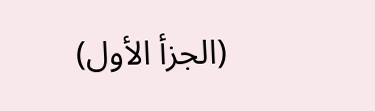(الجزأ الأول)